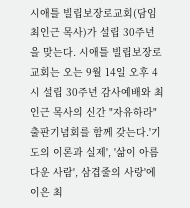시애틀 빌립보장로교회(담임 최인근 목사)가 설립 30주년을 맞는다. 시애틀 빌립보장로교회는 오는 9월 14일 오후 4시 설립 30주년 감사예배와 최인근 목사의 신간 "자유하라" 출판기념회를 함께 갖는다.'기도의 이론과 실제', '삶이 아름다운 사람', 삼겹줄의 사랑'에 이은 최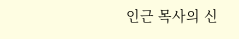인근 목사의 신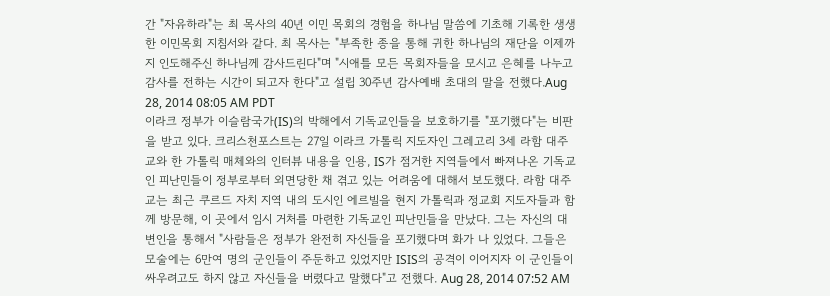간 "자유하라"는 최 목사의 40년 이민 목회의 경험을 하나님 말씀에 기초해 기록한 생생한 이민목회 지침서와 같다. 최 목사는 "부족한 종을 통해 귀한 하나님의 재단을 이제까지 인도해주신 하나님께 감사드린다"며 "시애틀 모든 목회자들을 모시고 은혜를 나누고 감사를 전하는 시간이 되고자 한다"고 설립 30주년 감사예배 초대의 말을 전했다.Aug 28, 2014 08:05 AM PDT
이라크 정부가 이슬람국가(IS)의 박해에서 기독교인들을 보호하기를 "포기했다"는 비판을 받고 있다. 크리스천포스트는 27일 이라크 가톨릭 지도자인 그레고리 3세 라함 대주교와 한 가톨릭 매체와의 인터뷰 내용을 인용, IS가 점거한 지역들에서 빠져나온 기독교인 피난민들이 정부로부터 외면당한 채 겪고 있는 어려움에 대해서 보도했다. 라함 대주교는 최근 쿠르드 자치 지역 내의 도시인 에르빌을 현지 가톨릭과 정교회 지도자들과 함께 방문해, 이 곳에서 임시 거처를 마련한 기독교인 피난민들을 만났다. 그는 자신의 대변인을 통해서 "사람들은 정부가 완전히 자신들을 포기했다며 화가 나 있었다. 그들은 모술에는 6만여 명의 군인들이 주둔하고 있었지만 ISIS의 공격이 이어지자 이 군인들이 싸우려고도 하지 않고 자신들을 버렸다고 말했다"고 전했다. Aug 28, 2014 07:52 AM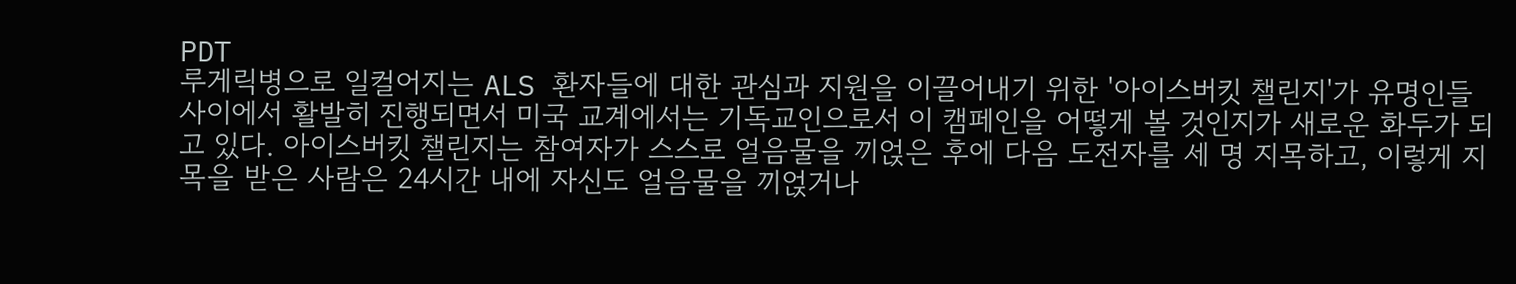PDT
루게릭병으로 일컬어지는 ALS 환자들에 대한 관심과 지원을 이끌어내기 위한 '아이스버킷 챌린지'가 유명인들 사이에서 활발히 진행되면서 미국 교계에서는 기독교인으로서 이 캠페인을 어떻게 볼 것인지가 새로운 화두가 되고 있다. 아이스버킷 챌린지는 참여자가 스스로 얼음물을 끼얹은 후에 다음 도전자를 세 명 지목하고, 이렇게 지목을 받은 사람은 24시간 내에 자신도 얼음물을 끼얹거나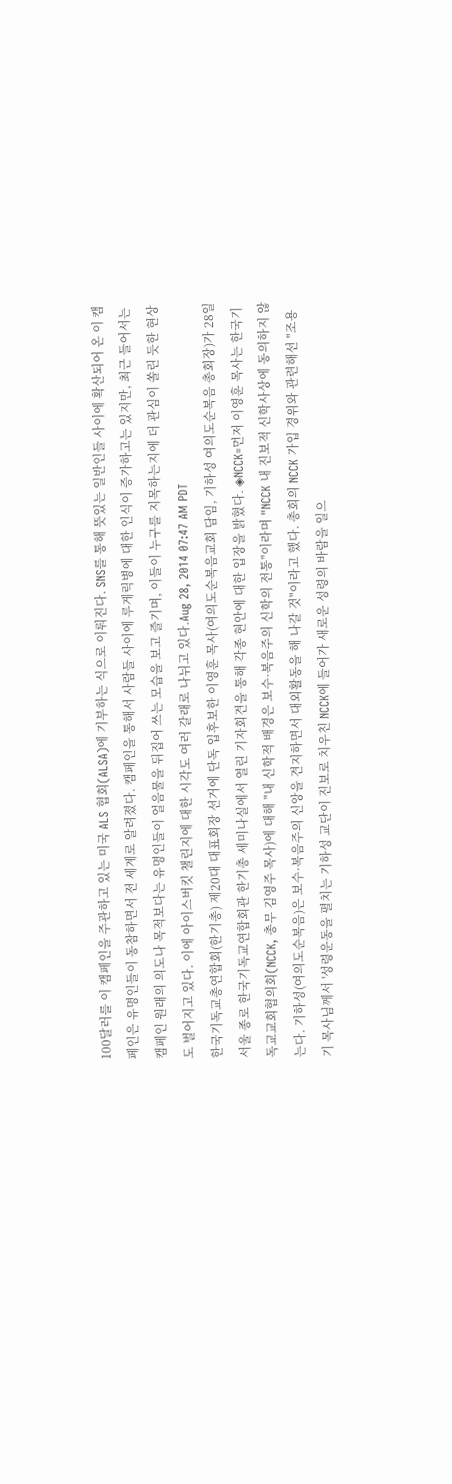100달러를 이 캠페인을 주관하고 있는 미국 ALS 협회(ALSA)에 기부하는 식으로 이뤄진다. SNS를 통해 뜻있는 일반인들 사이에 확산되어 온 이 캠페인은 유명인들이 동참하면서 전 세계로 알려졌다. 캠페인을 통해서 사람들 사이에 루게릭병에 대한 인식이 증가하고는 있지만, 최근 들어서는 캠페인 원래의 의도나 목적보다는 유명인들이 얼음물을 뒤집어 쓰는 모습을 보고 즐기며, 이들이 누구를 지목하는지에 더 관심이 쏠린 듯한 현상도 벌어지고 있다. 이에 아이스버킷 챌린지에 대한 시각도 여러 갈래로 나뉘고 있다.Aug 28, 2014 07:47 AM PDT
한국기독교총연합회(한기총) 제20대 대표회장 선거에 단독 입후보한 이영훈 목사(여의도순복음교회 담임, 기하성 여의도순복음 총회장)가 28일 서울 종로 한국기독교연합회관 한기총 세미나실에서 열린 기자회견을 통해 각종 현안에 대한 입장을 밝혔다. ◈NCCK=먼저 이영훈 목사는 한국기독교교회협의회(NCCK, 총무 김영주 목사)에 대해 "내 신학적 배경은 보수·복음주의 신학의 전통"이라며 "NCCK 내 진보적 신학사상에 동의하지 않는다. 기하성(여의도순복음)은 보수·복음주의 신앙을 견지하면서 대외활동을 해 나갈 것"이라고 했다. 총회의 NCCK 가입 경위와 관련해선 "조용기 목사님께서 '성령운동을 펼치는 기하성 교단이 진보로 치우친 NCCK에 들어가 새로운 성령의 바람을 일으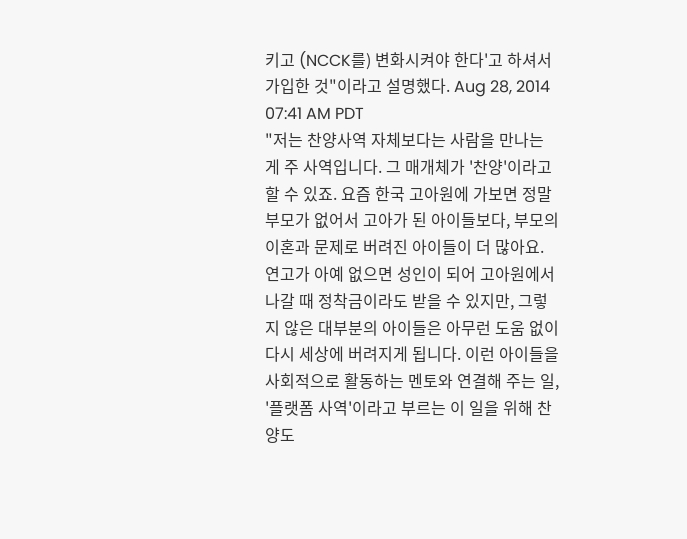키고 (NCCK를) 변화시켜야 한다'고 하셔서 가입한 것"이라고 설명했다. Aug 28, 2014 07:41 AM PDT
"저는 찬양사역 자체보다는 사람을 만나는 게 주 사역입니다. 그 매개체가 '찬양'이라고 할 수 있죠. 요즘 한국 고아원에 가보면 정말 부모가 없어서 고아가 된 아이들보다, 부모의 이혼과 문제로 버려진 아이들이 더 많아요. 연고가 아예 없으면 성인이 되어 고아원에서 나갈 때 정착금이라도 받을 수 있지만, 그렇지 않은 대부분의 아이들은 아무런 도움 없이 다시 세상에 버려지게 됩니다. 이런 아이들을 사회적으로 활동하는 멘토와 연결해 주는 일, '플랫폼 사역'이라고 부르는 이 일을 위해 찬양도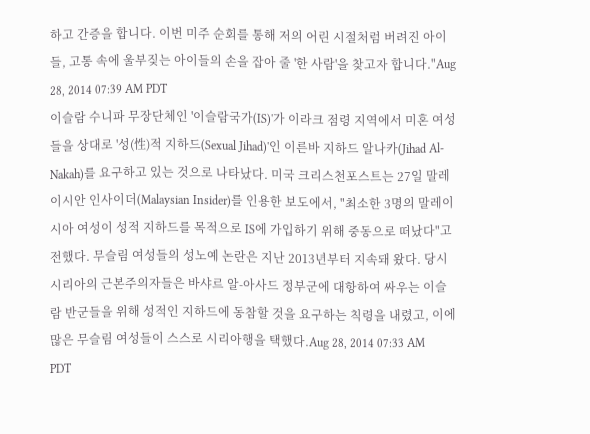하고 간증을 합니다. 이번 미주 순회를 통해 저의 어린 시절처럼 버려진 아이들, 고통 속에 울부짖는 아이들의 손을 잡아 줄 '한 사람'을 찾고자 합니다."Aug 28, 2014 07:39 AM PDT
이슬람 수니파 무장단체인 '이슬람국가(IS)'가 이라크 점령 지역에서 미혼 여성들을 상대로 '성(性)적 지하드(Sexual Jihad)'인 이른바 지하드 알나카(Jihad Al-Nakah)를 요구하고 있는 것으로 나타났다. 미국 크리스천포스트는 27일 말레이시안 인사이더(Malaysian Insider)를 인용한 보도에서, "최소한 3명의 말레이시아 여성이 성적 지하드를 목적으로 IS에 가입하기 위해 중동으로 떠났다"고 전했다. 무슬림 여성들의 성노예 논란은 지난 2013년부터 지속돼 왔다. 당시 시리아의 근본주의자들은 바샤르 알-아사드 정부군에 대항하여 싸우는 이슬람 반군들을 위해 성적인 지하드에 동참할 것을 요구하는 칙령을 내렸고, 이에 많은 무슬림 여성들이 스스로 시리아행을 택했다.Aug 28, 2014 07:33 AM PDT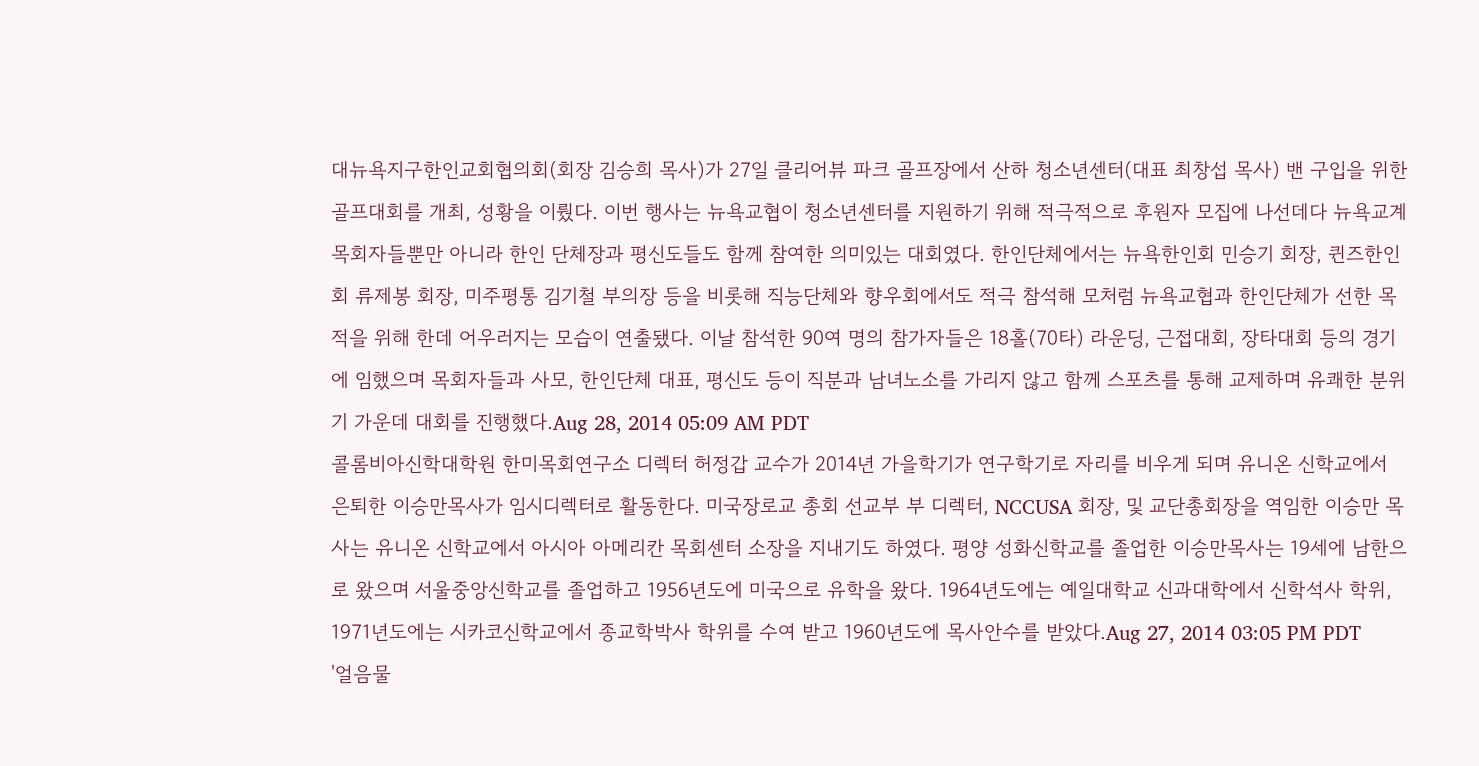대뉴욕지구한인교회협의회(회장 김승희 목사)가 27일 클리어뷰 파크 골프장에서 산하 청소년센터(대표 최창섭 목사) 밴 구입을 위한 골프대회를 개최, 성황을 이뤘다. 이번 행사는 뉴욕교협이 청소년센터를 지원하기 위해 적극적으로 후원자 모집에 나선데다 뉴욕교계 목회자들뿐만 아니라 한인 단체장과 평신도들도 함께 참여한 의미있는 대회였다. 한인단체에서는 뉴욕한인회 민승기 회장, 퀸즈한인회 류제봉 회장, 미주평통 김기철 부의장 등을 비롯해 직능단체와 향우회에서도 적극 참석해 모처럼 뉴욕교협과 한인단체가 선한 목적을 위해 한데 어우러지는 모습이 연출됐다. 이날 참석한 90여 명의 참가자들은 18홀(70타) 라운딩, 근접대회, 장타대회 등의 경기에 임했으며 목회자들과 사모, 한인단체 대표, 평신도 등이 직분과 남녀노소를 가리지 않고 함께 스포츠를 통해 교제하며 유쾌한 분위기 가운데 대회를 진행했다.Aug 28, 2014 05:09 AM PDT
콜롬비아신학대학원 한미목회연구소 디렉터 허정갑 교수가 2014년 가을학기가 연구학기로 자리를 비우게 되며 유니온 신학교에서 은퇴한 이승만목사가 임시디렉터로 활동한다. 미국장로교 총회 선교부 부 디렉터, NCCUSA 회장, 및 교단총회장을 역임한 이승만 목사는 유니온 신학교에서 아시아 아메리칸 목회센터 소장을 지내기도 하였다. 평양 성화신학교를 졸업한 이승만목사는 19세에 남한으로 왔으며 서울중앙신학교를 졸업하고 1956년도에 미국으로 유학을 왔다. 1964년도에는 예일대학교 신과대학에서 신학석사 학위, 1971년도에는 시카코신학교에서 종교학박사 학위를 수여 받고 1960년도에 목사안수를 받았다.Aug 27, 2014 03:05 PM PDT
'얼음물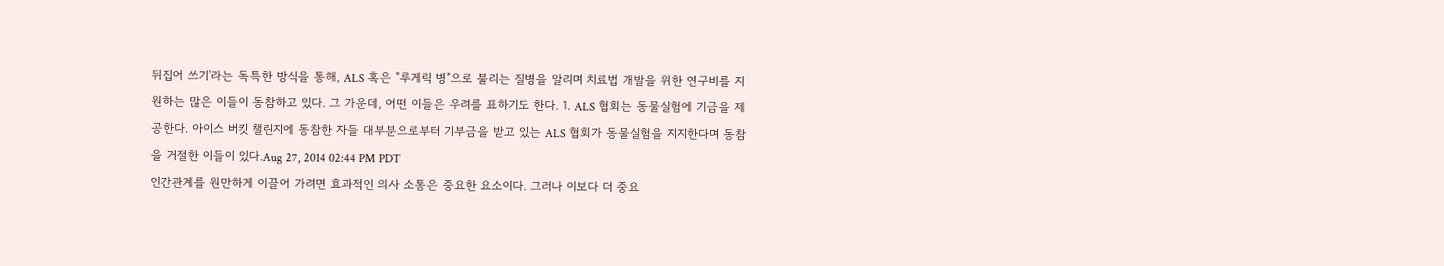뒤집어 쓰기'라는 독특한 방식을 통해, ALS 혹은 "루게릭 병"으로 불리는 질병을 알리며 치료법 개발을 위한 연구비를 지원하는 많은 이들이 동참하고 있다. 그 가운데, 어떤 이들은 우려를 표하기도 한다. 1. ALS 협회는 동물실험에 기금을 제공한다. 아이스 버킷 챌린지에 동참한 자들 대부분으로부터 기부금을 받고 있는 ALS 협회가 동물실험을 지지한다며 동참을 거절한 이들이 있다.Aug 27, 2014 02:44 PM PDT
인간관계를 원만하게 이끌어 가려면 효과적인 의사 소통은 중요한 요소이다. 그러나 이보다 더 중요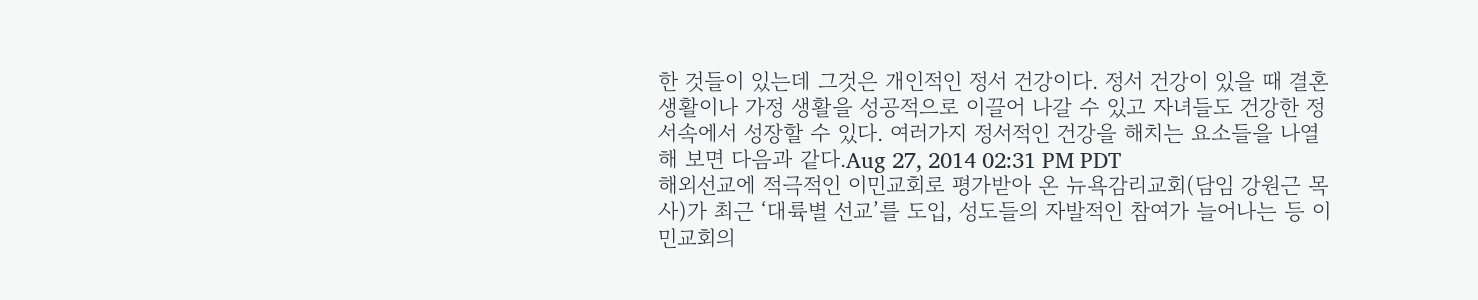한 것들이 있는데 그것은 개인적인 정서 건강이다. 정서 건강이 있을 때 결혼생활이나 가정 생활을 성공적으로 이끌어 나갈 수 있고 자녀들도 건강한 정서속에서 성장할 수 있다. 여러가지 정서적인 건강을 해치는 요소들을 나열해 보면 다음과 같다.Aug 27, 2014 02:31 PM PDT
해외선교에 적극적인 이민교회로 평가받아 온 뉴욕감리교회(담임 강원근 목사)가 최근 ‘대륙별 선교’를 도입, 성도들의 자발적인 참여가 늘어나는 등 이민교회의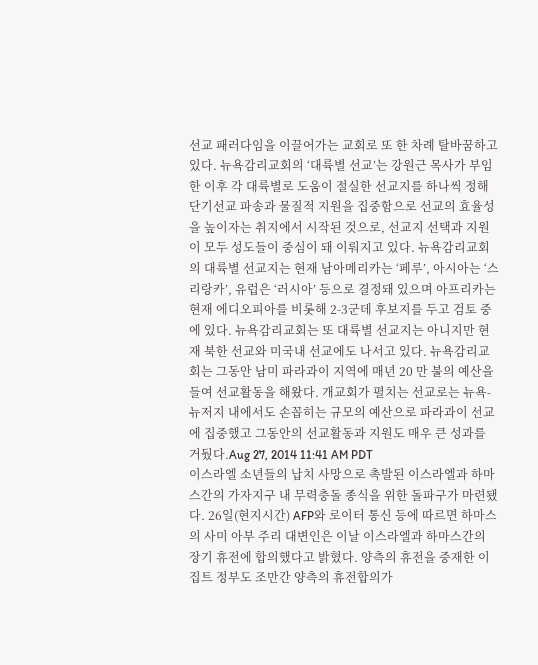선교 패러다임을 이끌어가는 교회로 또 한 차례 탈바꿈하고 있다. 뉴욕감리교회의 ‘대륙별 선교’는 강원근 목사가 부임한 이후 각 대륙별로 도움이 절실한 선교지를 하나씩 정해 단기선교 파송과 물질적 지원을 집중함으로 선교의 효율성을 높이자는 취지에서 시작된 것으로, 선교지 선택과 지원이 모두 성도들이 중심이 돼 이뤄지고 있다. 뉴욕감리교회의 대륙별 선교지는 현재 남아메리카는 ‘페루’, 아시아는 ‘스리랑카’, 유럽은 ‘러시아’ 등으로 결정돼 있으며 아프리카는 현재 에디오피아를 비롯해 2-3군데 후보지를 두고 검토 중에 있다. 뉴욕감리교회는 또 대륙별 선교지는 아니지만 현재 북한 선교와 미국내 선교에도 나서고 있다. 뉴욕감리교회는 그동안 남미 파라과이 지역에 매년 20 만 불의 예산을 들여 선교활동을 해왔다. 개교회가 펼치는 선교로는 뉴욕-뉴저지 내에서도 손꼽히는 규모의 예산으로 파라과이 선교에 집중했고 그동안의 선교활동과 지원도 매우 큰 성과를 거뒀다.Aug 27, 2014 11:41 AM PDT
이스라엘 소년들의 납치 사망으로 촉발된 이스라엘과 하마스간의 가자지구 내 무력충돌 종식을 위한 돌파구가 마련됐다. 26일(현지시간) AFP와 로이터 통신 등에 따르면 하마스의 사미 아부 주리 대변인은 이날 이스라엘과 하마스간의 장기 휴전에 합의했다고 밝혔다. 양측의 휴전을 중재한 이집트 정부도 조만간 양측의 휴전합의가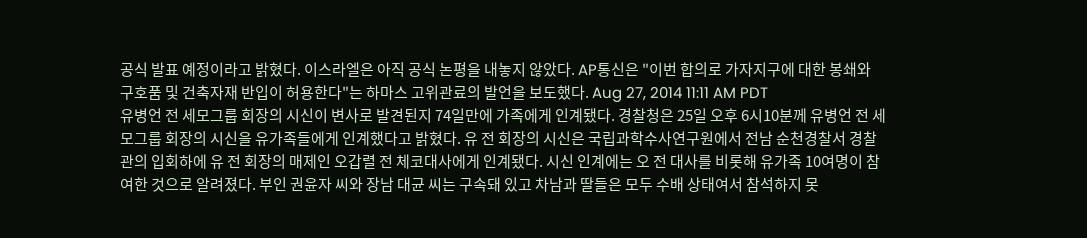공식 발표 예정이라고 밝혔다. 이스라엘은 아직 공식 논평을 내놓지 않았다. AP통신은 "이번 합의로 가자지구에 대한 봉쇄와 구호품 및 건축자재 반입이 허용한다"는 하마스 고위관료의 발언을 보도했다. Aug 27, 2014 11:11 AM PDT
유병언 전 세모그룹 회장의 시신이 변사로 발견된지 74일만에 가족에게 인계됐다. 경찰청은 25일 오후 6시10분께 유병언 전 세모그룹 회장의 시신을 유가족들에게 인계했다고 밝혔다. 유 전 회장의 시신은 국립과학수사연구원에서 전남 순천경찰서 경찰관의 입회하에 유 전 회장의 매제인 오갑렬 전 체코대사에게 인계됐다. 시신 인계에는 오 전 대사를 비롯해 유가족 10여명이 참여한 것으로 알려졌다. 부인 권윤자 씨와 장남 대균 씨는 구속돼 있고 차남과 딸들은 모두 수배 상태여서 참석하지 못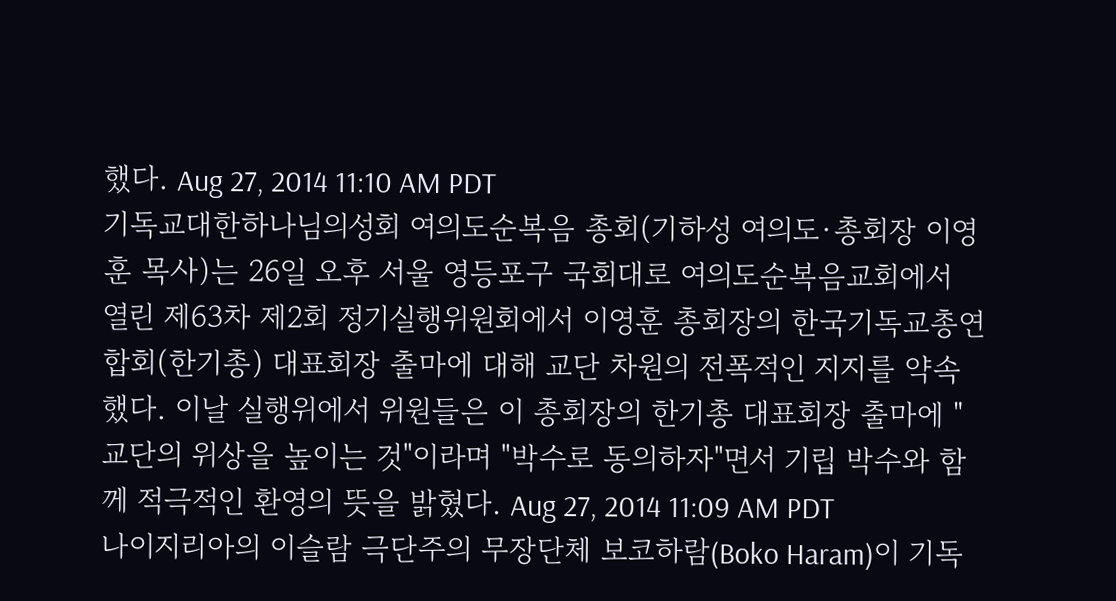했다. Aug 27, 2014 11:10 AM PDT
기독교대한하나님의성회 여의도순복음 총회(기하성 여의도·총회장 이영훈 목사)는 26일 오후 서울 영등포구 국회대로 여의도순복음교회에서 열린 제63차 제2회 정기실행위원회에서 이영훈 총회장의 한국기독교총연합회(한기총) 대표회장 출마에 대해 교단 차원의 전폭적인 지지를 약속했다. 이날 실행위에서 위원들은 이 총회장의 한기총 대표회장 출마에 "교단의 위상을 높이는 것"이라며 "박수로 동의하자"면서 기립 박수와 함께 적극적인 환영의 뜻을 밝혔다. Aug 27, 2014 11:09 AM PDT
나이지리아의 이슬람 극단주의 무장단체 보코하람(Boko Haram)이 기독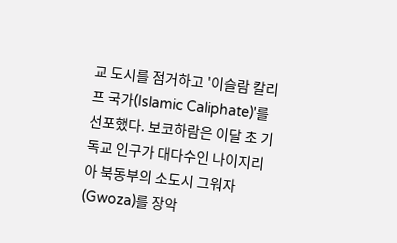교 도시를 점거하고 '이슬람 칼리프 국가(Islamic Caliphate)'를 선포했다. 보코하람은 이달 초 기독교 인구가 대다수인 나이지리아 북동부의 소도시 그워자(Gwoza)를 장악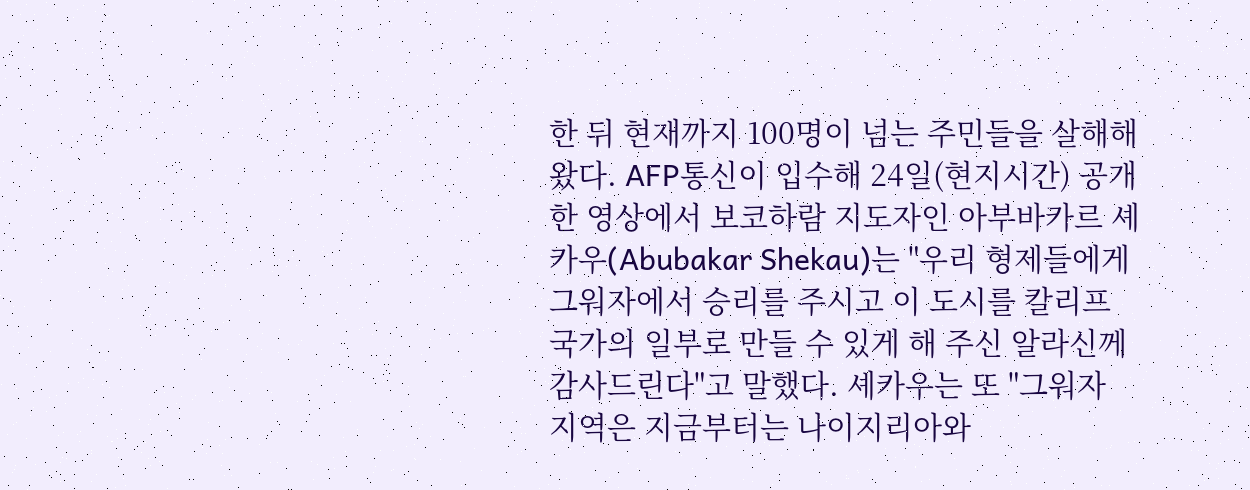한 뒤 현재까지 100명이 넘는 주민들을 살해해 왔다. AFP통신이 입수해 24일(현지시간) 공개한 영상에서 보코하람 지도자인 아부바카르 셰카우(Abubakar Shekau)는 "우리 형제들에게 그워자에서 승리를 주시고 이 도시를 칼리프 국가의 일부로 만들 수 있게 해 주신 알라신께 감사드린다"고 말했다. 셰카우는 또 "그워자 지역은 지금부터는 나이지리아와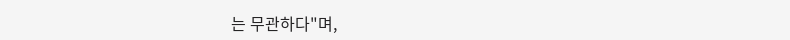는 무관하다"며,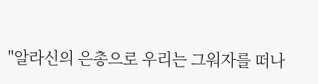"알라신의 은총으로 우리는 그워자를 떠나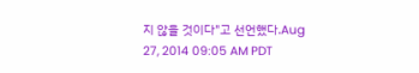지 않을 것이다"고 선언했다.Aug 27, 2014 09:05 AM PDT